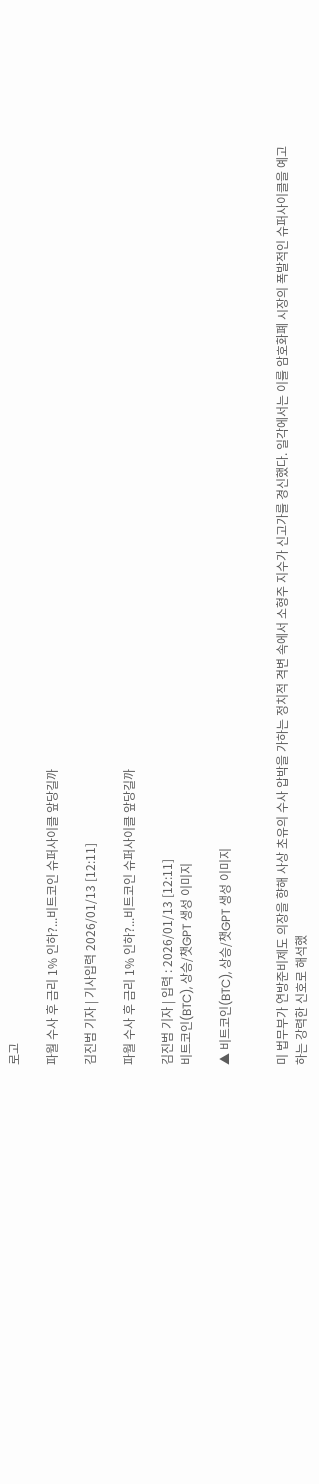로고

파월 수사 후 금리 1% 인하?...비트코인 슈퍼사이클 앞당길까

김진범 기자 | 기사입력 2026/01/13 [12:11]

파월 수사 후 금리 1% 인하?...비트코인 슈퍼사이클 앞당길까

김진범 기자 | 입력 : 2026/01/13 [12:11]
비트코인(BTC), 상승/챗GPT 생성 이미지

▲ 비트코인(BTC), 상승/챗GPT 생성 이미지


미 법무부가 연방준비제도 의장을 향해 사상 초유의 수사 압박을 가하는 정치적 격변 속에서 소형주 지수가 신고가를 경신했다. 일각에서는 이를 암호화폐 시장의 폭발적인 슈퍼사이클을 예고하는 강력한 신호로 해석했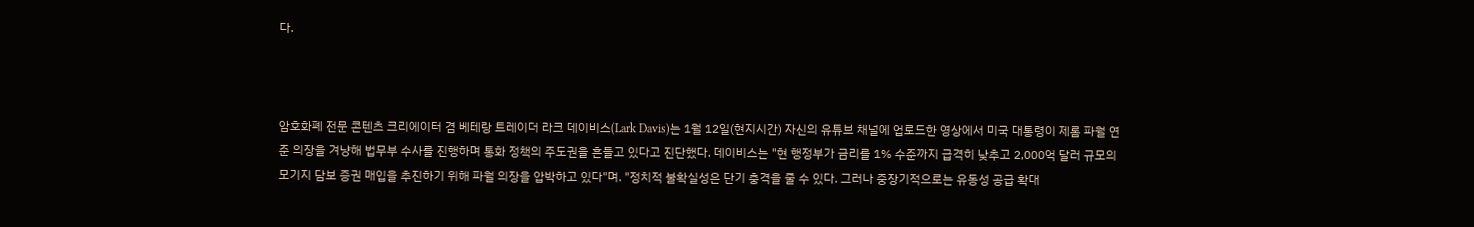다.



암호화폐 전문 콘텐츠 크리에이터 겸 베테랑 트레이더 라크 데이비스(Lark Davis)는 1월 12일(현지시간) 자신의 유튜브 채널에 업로드한 영상에서 미국 대통령이 제롬 파월 연준 의장을 겨냥해 법무부 수사를 진행하며 통화 정책의 주도권을 흔들고 있다고 진단했다. 데이비스는 "현 행정부가 금리를 1% 수준까지 급격히 낮추고 2,000억 달러 규모의 모기지 담보 증권 매입을 추진하기 위해 파월 의장을 압박하고 있다"며. "정치적 불확실성은 단기 충격을 줄 수 있다. 그러나 중장기적으로는 유동성 공급 확대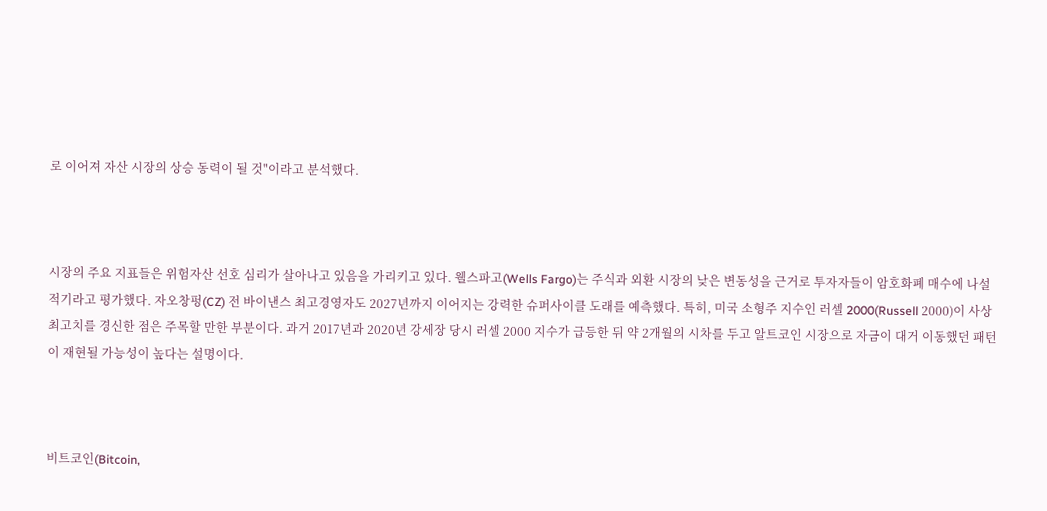로 이어져 자산 시장의 상승 동력이 될 것"이라고 분석했다.



시장의 주요 지표들은 위험자산 선호 심리가 살아나고 있음을 가리키고 있다. 웰스파고(Wells Fargo)는 주식과 외환 시장의 낮은 변동성을 근거로 투자자들이 암호화폐 매수에 나설 적기라고 평가했다. 자오창펑(CZ) 전 바이낸스 최고경영자도 2027년까지 이어지는 강력한 슈퍼사이클 도래를 예측했다. 특히, 미국 소형주 지수인 러셀 2000(Russell 2000)이 사상 최고치를 경신한 점은 주목할 만한 부분이다. 과거 2017년과 2020년 강세장 당시 러셀 2000 지수가 급등한 뒤 약 2개월의 시차를 두고 알트코인 시장으로 자금이 대거 이동했던 패턴이 재현될 가능성이 높다는 설명이다.



비트코인(Bitcoin,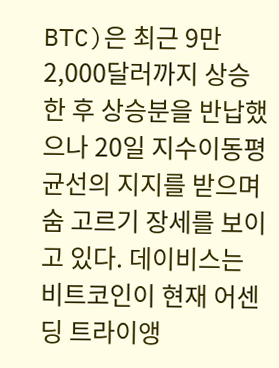BTC)은 최근 9만 2,000달러까지 상승한 후 상승분을 반납했으나 20일 지수이동평균선의 지지를 받으며 숨 고르기 장세를 보이고 있다. 데이비스는 비트코인이 현재 어센딩 트라이앵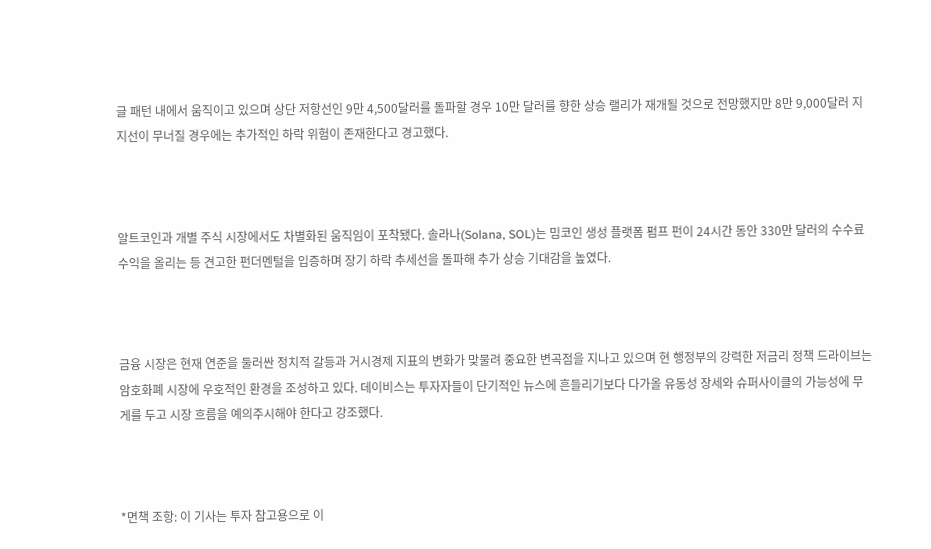글 패턴 내에서 움직이고 있으며 상단 저항선인 9만 4,500달러를 돌파할 경우 10만 달러를 향한 상승 랠리가 재개될 것으로 전망했지만 8만 9,000달러 지지선이 무너질 경우에는 추가적인 하락 위험이 존재한다고 경고했다.



알트코인과 개별 주식 시장에서도 차별화된 움직임이 포착됐다. 솔라나(Solana, SOL)는 밈코인 생성 플랫폼 펌프 펀이 24시간 동안 330만 달러의 수수료 수익을 올리는 등 견고한 펀더멘털을 입증하며 장기 하락 추세선을 돌파해 추가 상승 기대감을 높였다.



금융 시장은 현재 연준을 둘러싼 정치적 갈등과 거시경제 지표의 변화가 맞물려 중요한 변곡점을 지나고 있으며 현 행정부의 강력한 저금리 정책 드라이브는 암호화폐 시장에 우호적인 환경을 조성하고 있다. 데이비스는 투자자들이 단기적인 뉴스에 흔들리기보다 다가올 유동성 장세와 슈퍼사이클의 가능성에 무게를 두고 시장 흐름을 예의주시해야 한다고 강조했다.



*면책 조항: 이 기사는 투자 참고용으로 이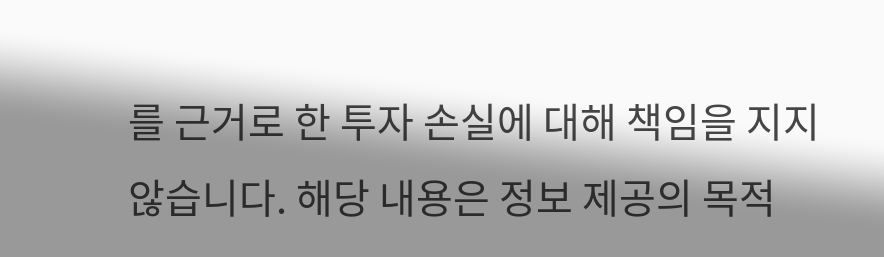를 근거로 한 투자 손실에 대해 책임을 지지 않습니다. 해당 내용은 정보 제공의 목적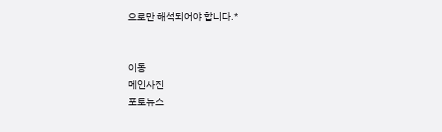으로만 해석되어야 합니다.*


이동
메인사진
포토뉴스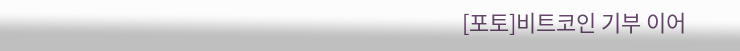[포토]비트코인 기부 이어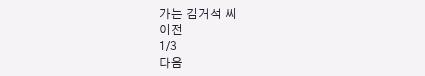가는 김거석 씨
이전
1/3
다음